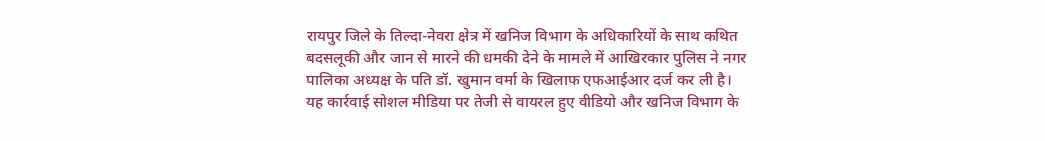रायपुर जिले के तिल्दा-नेवरा क्षेत्र में खनिज विभाग के अधिकारियों के साथ कथित बदसलूकी और जान से मारने की धमकी देने के मामले में आखिरकार पुलिस ने नगर पालिका अध्यक्ष के पति डॉ. खुमान वर्मा के खिलाफ एफआईआर दर्ज कर ली है। यह कार्रवाई सोशल मीडिया पर तेजी से वायरल हुए वीडियो और खनिज विभाग के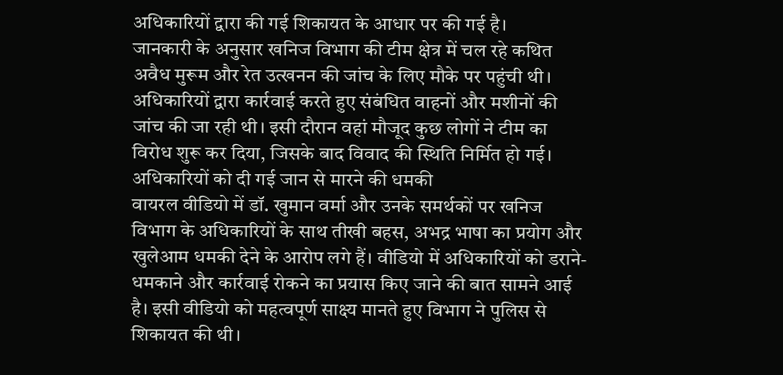अधिकारियों द्वारा की गई शिकायत के आधार पर की गई है।
जानकारी के अनुसार खनिज विभाग की टीम क्षेत्र में चल रहे कथित अवैध मुरूम और रेत उत्खनन की जांच के लिए मौके पर पहुंची थी। अधिकारियों द्वारा कार्रवाई करते हुए संबंधित वाहनों और मशीनों की जांच की जा रही थी। इसी दौरान वहां मौजूद कुछ लोगों ने टीम का विरोध शुरू कर दिया, जिसके बाद विवाद की स्थिति निर्मित हो गई।
अधिकारियों को दी गई जान से मारने की धमकी
वायरल वीडियो में डॉ. खुमान वर्मा और उनके समर्थकों पर खनिज विभाग के अधिकारियों के साथ तीखी बहस, अभद्र भाषा का प्रयोग और खुलेआम धमकी देने के आरोप लगे हैं। वीडियो में अधिकारियों को डराने-धमकाने और कार्रवाई रोकने का प्रयास किए जाने की बात सामने आई है। इसी वीडियो को महत्वपूर्ण साक्ष्य मानते हुए विभाग ने पुलिस से शिकायत की थी।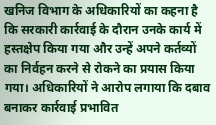खनिज विभाग के अधिकारियों का कहना है कि सरकारी कार्रवाई के दौरान उनके कार्य में हस्तक्षेप किया गया और उन्हें अपने कर्तव्यों का निर्वहन करने से रोकने का प्रयास किया गया। अधिकारियों ने आरोप लगाया कि दबाव बनाकर कार्रवाई प्रभावित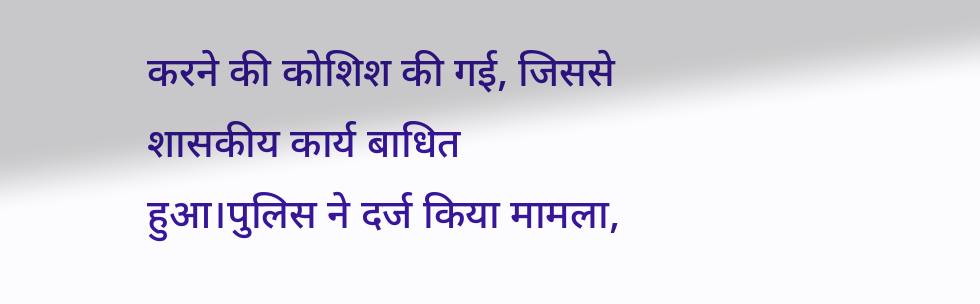करने की कोशिश की गई, जिससे शासकीय कार्य बाधित हुआ।पुलिस ने दर्ज किया मामला,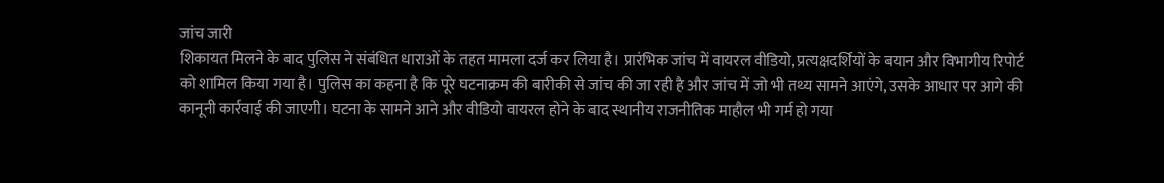जांच जारी
शिकायत मिलने के बाद पुलिस ने संबंधित धाराओं के तहत मामला दर्ज कर लिया है। प्रारंभिक जांच में वायरल वीडियो, प्रत्यक्षदर्शियों के बयान और विभागीय रिपोर्ट को शामिल किया गया है। पुलिस का कहना है कि पूरे घटनाक्रम की बारीकी से जांच की जा रही है और जांच में जो भी तथ्य सामने आएंगे, उसके आधार पर आगे की कानूनी कार्रवाई की जाएगी। घटना के सामने आने और वीडियो वायरल होने के बाद स्थानीय राजनीतिक माहौल भी गर्म हो गया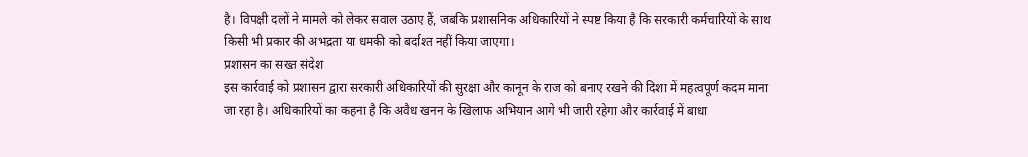है। विपक्षी दलों ने मामले को लेकर सवाल उठाए हैं, जबकि प्रशासनिक अधिकारियों ने स्पष्ट किया है कि सरकारी कर्मचारियों के साथ किसी भी प्रकार की अभद्रता या धमकी को बर्दाश्त नहीं किया जाएगा।
प्रशासन का सख्त संदेश
इस कार्रवाई को प्रशासन द्वारा सरकारी अधिकारियों की सुरक्षा और कानून के राज को बनाए रखने की दिशा में महत्वपूर्ण कदम माना जा रहा है। अधिकारियों का कहना है कि अवैध खनन के खिलाफ अभियान आगे भी जारी रहेगा और कार्रवाई में बाधा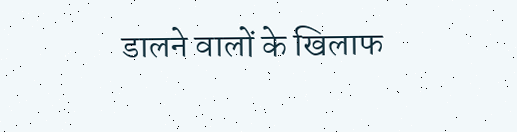डालने वालों के खिलाफ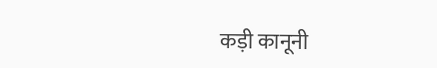कड़ी कानूनी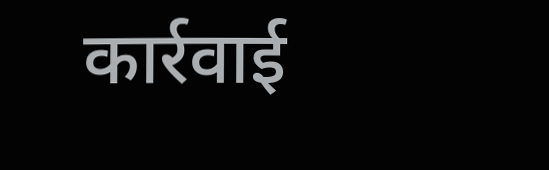कार्रवाई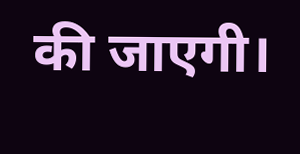की जाएगी।